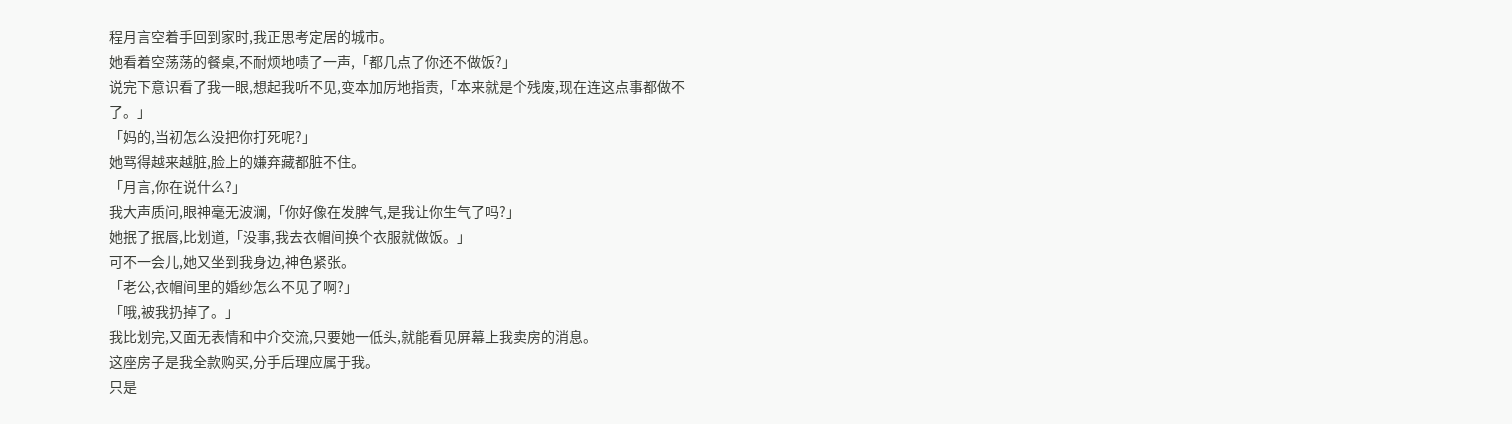程月言空着手回到家时,我正思考定居的城市。
她看着空荡荡的餐桌,不耐烦地啧了一声,「都几点了你还不做饭?」
说完下意识看了我一眼,想起我听不见,变本加厉地指责,「本来就是个残废,现在连这点事都做不了。」
「妈的,当初怎么没把你打死呢?」
她骂得越来越脏,脸上的嫌弃藏都脏不住。
「月言,你在说什么?」
我大声质问,眼神毫无波澜,「你好像在发脾气,是我让你生气了吗?」
她抿了抿唇,比划道,「没事,我去衣帽间换个衣服就做饭。」
可不一会儿,她又坐到我身边,神色紧张。
「老公,衣帽间里的婚纱怎么不见了啊?」
「哦,被我扔掉了。」
我比划完,又面无表情和中介交流,只要她一低头,就能看见屏幕上我卖房的消息。
这座房子是我全款购买,分手后理应属于我。
只是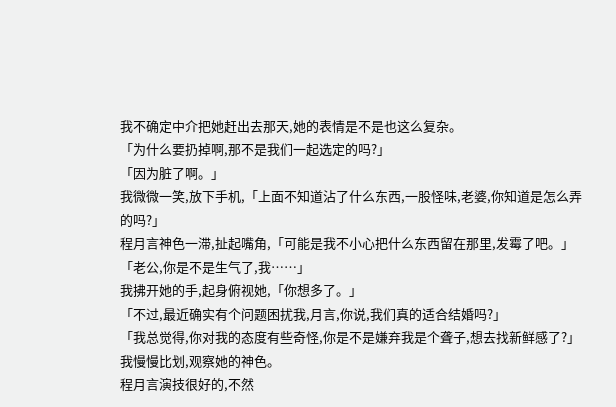我不确定中介把她赶出去那天,她的表情是不是也这么复杂。
「为什么要扔掉啊,那不是我们一起选定的吗?」
「因为脏了啊。」
我微微一笑,放下手机,「上面不知道沾了什么东西,一股怪味,老婆,你知道是怎么弄的吗?」
程月言神色一滞,扯起嘴角,「可能是我不小心把什么东西留在那里,发霉了吧。」
「老公,你是不是生气了,我……」
我拂开她的手,起身俯视她,「你想多了。」
「不过,最近确实有个问题困扰我,月言,你说,我们真的适合结婚吗?」
「我总觉得,你对我的态度有些奇怪,你是不是嫌弃我是个聋子,想去找新鲜感了?」
我慢慢比划,观察她的神色。
程月言演技很好的,不然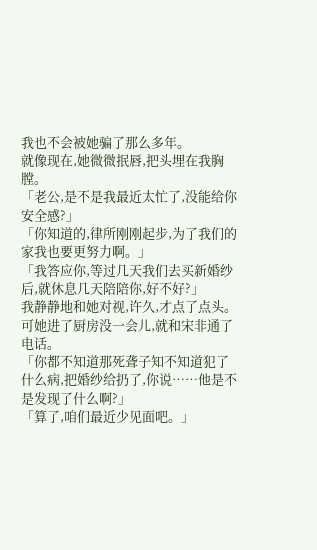我也不会被她骗了那么多年。
就像现在,她微微抿唇,把头埋在我胸膛。
「老公,是不是我最近太忙了,没能给你安全感?」
「你知道的,律所刚刚起步,为了我们的家我也要更努力啊。」
「我答应你,等过几天我们去买新婚纱后,就休息几天陪陪你,好不好?」
我静静地和她对视,许久,才点了点头。
可她进了厨房没一会儿,就和宋非通了电话。
「你都不知道那死聋子知不知道犯了什么病,把婚纱给扔了,你说……他是不是发现了什么啊?」
「算了,咱们最近少见面吧。」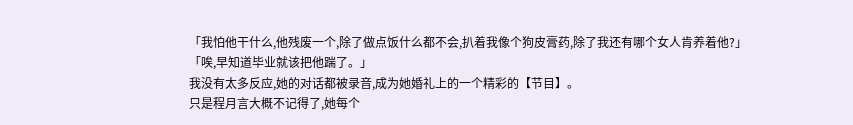「我怕他干什么,他残废一个,除了做点饭什么都不会,扒着我像个狗皮膏药,除了我还有哪个女人肯养着他?」
「唉,早知道毕业就该把他踹了。」
我没有太多反应,她的对话都被录音,成为她婚礼上的一个精彩的【节目】。
只是程月言大概不记得了,她每个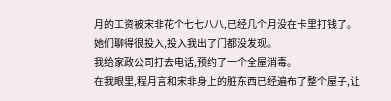月的工资被宋非花个七七八八,已经几个月没在卡里打钱了。
她们聊得很投入,投入我出了门都没发现。
我给家政公司打去电话,预约了一个全屋消毒。
在我眼里,程月言和宋非身上的脏东西已经遍布了整个屋子,让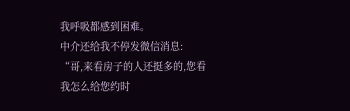我呼吸都感到困难。
中介还给我不停发微信消息:
“哥,来看房子的人还挺多的,您看我怎么给您约时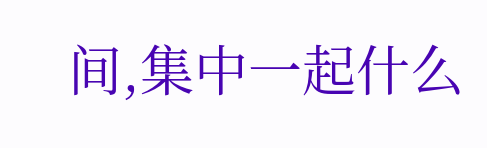间,集中一起什么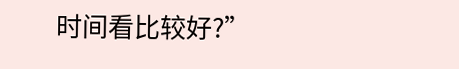时间看比较好?”